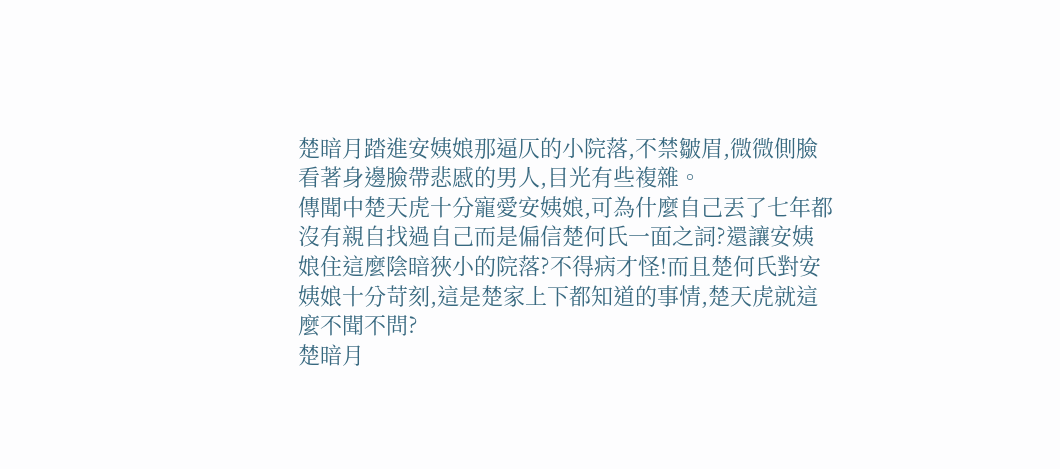楚暗月踏進安姨娘那逼仄的小院落,不禁皺眉,微微側臉看著身邊臉帶悲慼的男人,目光有些複雜。
傳聞中楚天虎十分寵愛安姨娘,可為什麼自己丟了七年都沒有親自找過自己而是偏信楚何氏一面之詞?還讓安姨娘住這麼陰暗狹小的院落?不得病才怪!而且楚何氏對安姨娘十分苛刻,這是楚家上下都知道的事情,楚天虎就這麼不聞不問?
楚暗月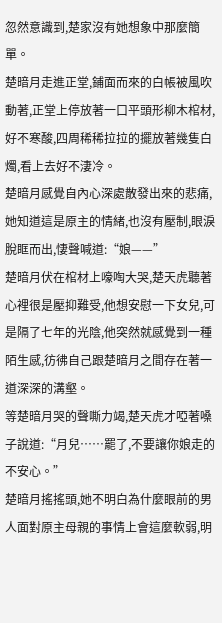忽然意識到,楚家沒有她想象中那麼簡單。
楚暗月走進正堂,鋪面而來的白帳被風吹動著,正堂上停放著一口平頭形柳木棺材,好不寒酸,四周稀稀拉拉的擺放著幾隻白燭,看上去好不淒冷。
楚暗月感覺自內心深處散發出來的悲痛,她知道這是原主的情緒,也沒有壓制,眼淚脫眶而出,悽聲喊道:“娘——”
楚暗月伏在棺材上嚎啕大哭,楚天虎聽著心裡很是壓抑難受,他想安慰一下女兒,可是隔了七年的光陰,他突然就感覺到一種陌生感,彷彿自己跟楚暗月之間存在著一道深深的溝壑。
等楚暗月哭的聲嘶力竭,楚天虎才啞著嗓子說道:“月兒……罷了,不要讓你娘走的不安心。”
楚暗月搖搖頭,她不明白為什麼眼前的男人面對原主母親的事情上會這麼軟弱,明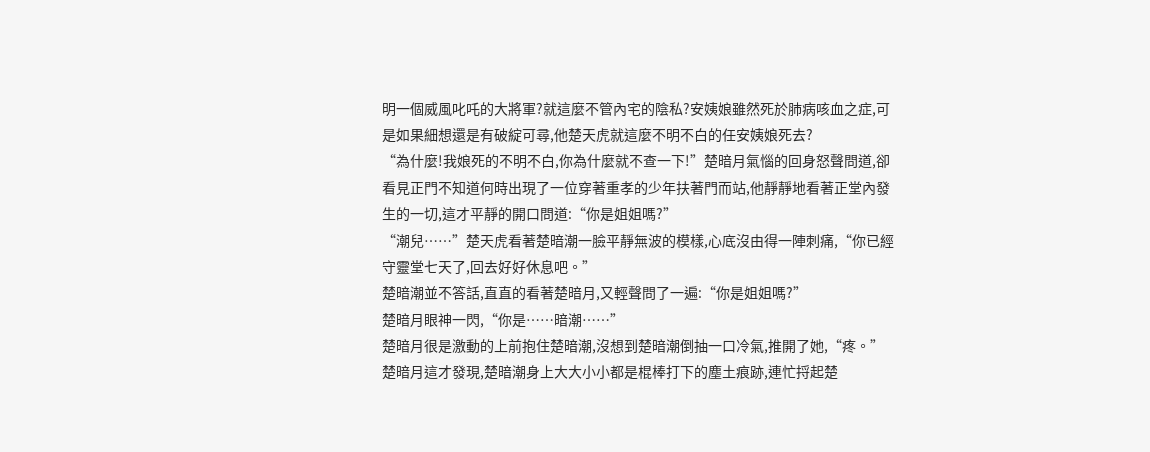明一個威風叱吒的大將軍?就這麼不管內宅的陰私?安姨娘雖然死於肺病咳血之症,可是如果細想還是有破綻可尋,他楚天虎就這麼不明不白的任安姨娘死去?
“為什麼!我娘死的不明不白,你為什麼就不查一下!”楚暗月氣惱的回身怒聲問道,卻看見正門不知道何時出現了一位穿著重孝的少年扶著門而站,他靜靜地看著正堂內發生的一切,這才平靜的開口問道:“你是姐姐嗎?”
“潮兒……”楚天虎看著楚暗潮一臉平靜無波的模樣,心底沒由得一陣刺痛,“你已經守靈堂七天了,回去好好休息吧。”
楚暗潮並不答話,直直的看著楚暗月,又輕聲問了一遍:“你是姐姐嗎?”
楚暗月眼神一閃,“你是……暗潮……”
楚暗月很是激動的上前抱住楚暗潮,沒想到楚暗潮倒抽一口冷氣,推開了她,“疼。”
楚暗月這才發現,楚暗潮身上大大小小都是棍棒打下的塵土痕跡,連忙捋起楚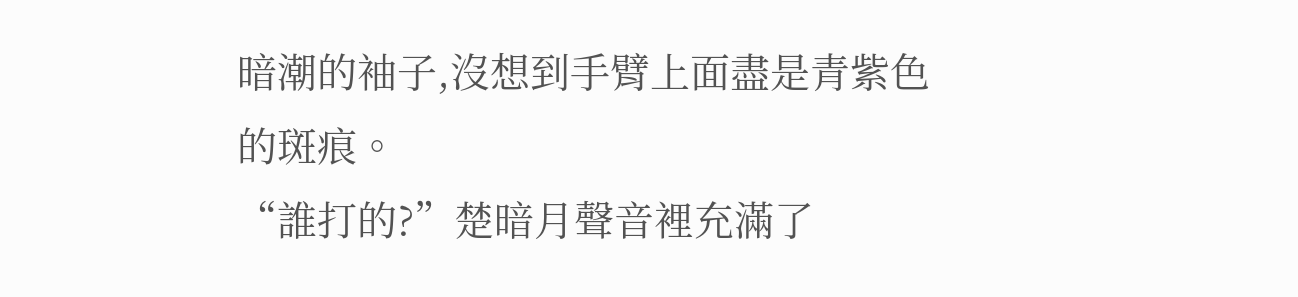暗潮的袖子,沒想到手臂上面盡是青紫色的斑痕。
“誰打的?”楚暗月聲音裡充滿了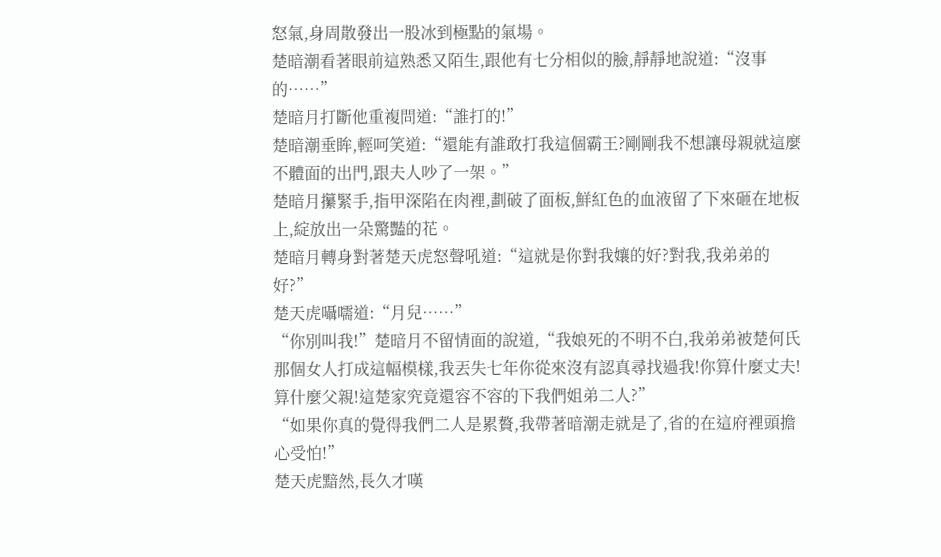怒氣,身周散發出一股冰到極點的氣場。
楚暗潮看著眼前這熟悉又陌生,跟他有七分相似的臉,靜靜地說道:“沒事的……”
楚暗月打斷他重複問道:“誰打的!”
楚暗潮垂眸,輕呵笑道:“還能有誰敢打我這個霸王?剛剛我不想讓母親就這麼不體面的出門,跟夫人吵了一架。”
楚暗月攥緊手,指甲深陷在肉裡,劃破了面板,鮮紅色的血液留了下來砸在地板上,綻放出一朵驚豔的花。
楚暗月轉身對著楚天虎怒聲吼道:“這就是你對我孃的好?對我,我弟弟的好?”
楚天虎囁嚅道:“月兒……”
“你別叫我!”楚暗月不留情面的說道,“我娘死的不明不白,我弟弟被楚何氏那個女人打成這幅模樣,我丟失七年你從來沒有認真尋找過我!你算什麼丈夫!算什麼父親!這楚家究竟還容不容的下我們姐弟二人?”
“如果你真的覺得我們二人是累贅,我帶著暗潮走就是了,省的在這府裡頭擔心受怕!”
楚天虎黯然,長久才嘆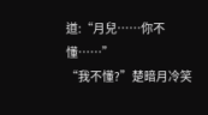道:“月兒……你不懂……”
“我不懂?”楚暗月冷笑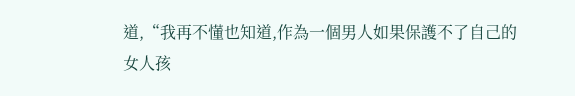道,“我再不懂也知道,作為一個男人如果保護不了自己的女人孩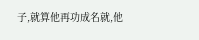子,就算他再功成名就,他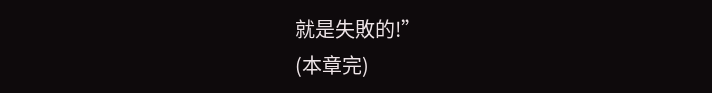就是失敗的!”
(本章完)